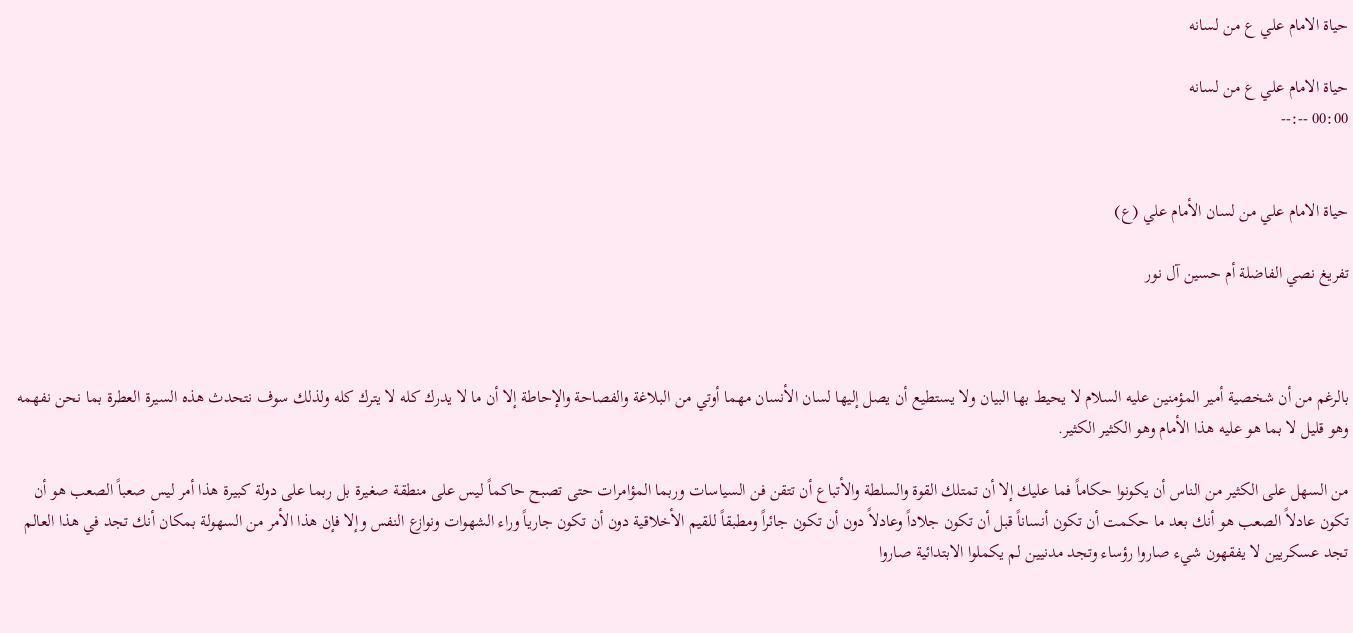حياة الامام علي ع من لسانه

حياة الامام علي ع من لسانه
00:00 --:--


حياة الامام علي من لسان الأمام علي (ع)

تفريغ نصي الفاضلة أم حسين آل نور



بالرغم من أن شخصية أمير المؤمنين عليه السلام لا يحيط بها البيان ولا يستطيع أن يصل إليها لسان الأنسان مهما أوتي من البلاغة والفصاحة والإحاطة إلا أن ما لا يدرك كله لا يترك كله ولذلك سوف نتحدث هذه السيرة العطرة بما نحن نفهمه وهو قليل لا بما هو عليه هذا الأمام وهو الكثير الكثير.

من السهل على الكثير من الناس أن يكونوا حكاماً فما عليك إلا أن تمتلك القوة والسلطة والأتباع أن تتقن فن السياسات وربما المؤامرات حتى تصبح حاكماً ليس على منطقة صغيرة بل ربما على دولة كبيرة هذا أمر ليس صعباً الصعب هو أن تكون عادلاً الصعب هو أنك بعد ما حكمت أن تكون أنساناً قبل أن تكون جلاداً وعادلاً دون أن تكون جائراً ومطبقاً للقيم الأخلاقية دون أن تكون جارياً وراء الشهوات ونوازع النفس وإلا فإن هذا الأمر من السهولة بمكان أنك تجد في هذا العالم تجد عسكريين لا يفقهون شيء صاروا رؤساء وتجد مدنيين لم يكملوا الابتدائية صاروا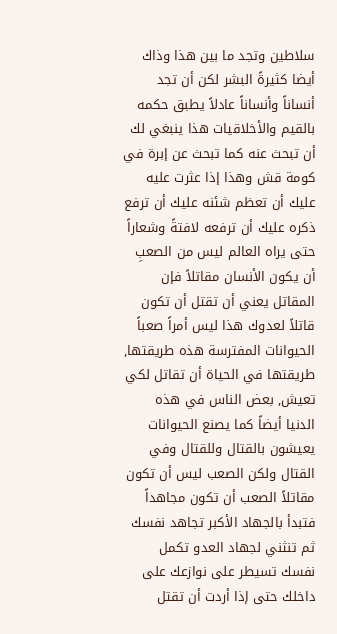سلاطين وتجد ما بين هذا وذاك أيضا كثيرةً البشر لكن أن تجد أنساناً وأنساناً عادلاً يطبق حكمه بالقيم والأخلاقيات هذا ينبغي لك أن تبحث عنه كما تبحث عن إبرة في كومة قش وهذا إذا عثرت عليه عليك أن تعظم شئنه عليك أن ترفع ذكره عليك أن ترفعه لافتةً وشعاراً حتى يراه العالم ليس من الصعبِ أن يكون الأنسان مقاتلاً فإن المقاتل يعني أن تقتل أن تكون قاتلاً لعدوك هذا ليس أمراً صعباً الحيوانات المفترسة هذه طريقتها, طريقتها في الحياة أن تقاتل لكي تعيش, بعض الناس في هذه الدنيا أيضاً كما يصنع الحيوانات يعيشون بالقتال وللقتال وفي القتال ولكن الصعب ليس أن تكون مقاتلاً الصعب أن تكون مجاهداً فتبدأ بالجهاد الأكبر تجاهد نفسك ثم تنثني لجهاد العدو تكمل نفسك تسيطر على نوازعك على داخلك حتى إذا أردت أن تقتل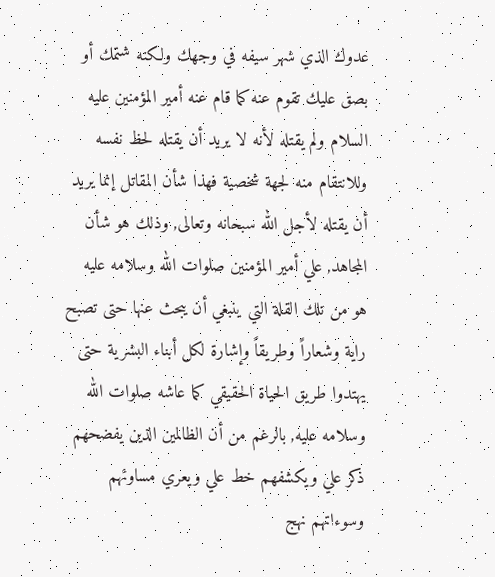عدوك الذي شهر سيفه في وجهك ولكنه شتمك أو بصق عليك تقوم عنه كما قام عنه أمير المؤمنين عليه السلام ولم يقتله لأنه لا يريد أن يقتله لحظ نفسه وللانتقام منه لجهة شخصية فهذا شأن المقاتل إنما يريد أن يقتله لأجل الله سبحانه وتعالى, وذلك هو شأن المجاهد, علي أمير المؤمنين صلوات الله وسلامه عليه هو من تلك القلة التي ينبغي أن يبحث عنها حتى تصبح راية وشعاراً وطريقاً وإشارة لكل أبناء البشرية حتى يهتدوا طريق الحياة الحقيقي كما عاشه صلوات الله وسلامه عليه, بالرغم من أن الظالمين الذين يفضحهم ذكر علي ويكشفهم خط علي ويعري مساوئهم وسوءاتهم نهج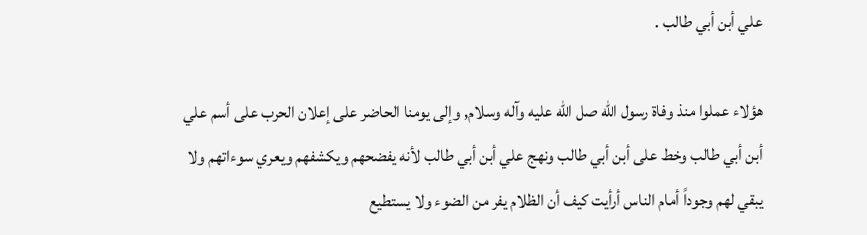علي أبن أبي طالب .

هؤلاء عملوا منذ وفاة رسول الله صل الله عليه وآله وسلام, وإلى يومنا الحاضر على إعلان الحرب على أسم علي أبن أبي طالب وخط على أبن أبي طالب ونهج علي أبن أبي طالب لأنه يفضحهم ويكشفهم ويعري سوءاتهم ولا يبقي لهم وجوداً أمام الناس أرأيت كيف أن الظلام يفر من الضوء ولا يستطيع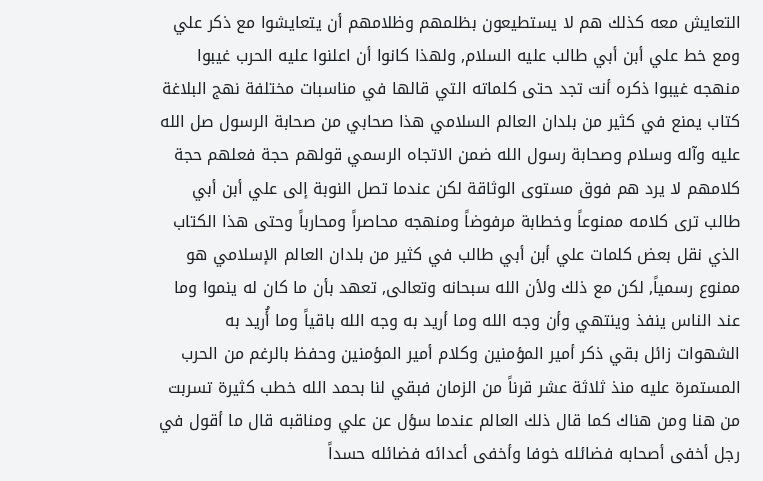التعايش معه كذلك هم لا يستطيعون بظلمهم وظلامهم أن يتعايشوا مع ذكر علي ومع خط علي أبن أبي طالب عليه السلام, ولهذا كانوا أن اعلنوا عليه الحرب غيبوا منهجه غيبوا ذكره أنت تجد حتى كلماته التي قالها في مناسبات مختلفة نهج البلاغة كتاب يمنع في كثير من بلدان العالم السلامي هذا صحابي من صحابة الرسول صل الله عليه وآله وسلام وصحابة رسول الله ضمن الاتجاه الرسمي قولهم حجة فعلهم حجة كلامهم لا يرد هم فوق مستوى الوثاقة لكن عندما تصل النوبة إلى علي أبن أبي طالب ترى كلامه ممنوعاً وخطابة مرفوضاً ومنهجه محاصراً ومحارباً وحتى هذا الكتاب الذي نقل بعض كلمات علي أبن أبي طالب في كثير من بلدان العالم الإسلامي هو ممنوع رسمياً, لكن مع ذلك ولأن الله سبحانه وتعالى, تعهد بأن ما كان له ينموا وما عند الناس ينفذ وينتهي وأن وجه الله وما أريد به وجه الله باقياً وما أُريد به الشهوات زائل بقي ذكر أمير المؤمنين وكلام أمير المؤمنين وحفظ بالرغم من الحرب المستمرة عليه منذ ثلاثة عشر قرناً من الزمان فبقي لنا بحمد الله خطب كثيرة تسربت من هنا ومن هناك كما قال ذلك العالم عندما سؤل عن علي ومناقبه قال ما أقول في رجل أخفى أصحابه فضائله خوفا وأخفى أعدائه فضائله حسداً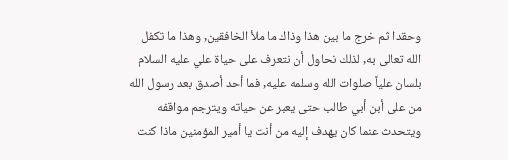وحقدا ثم خرج ما بين هذا وذاك ما ملأ الخافقين, وهذا ما تكفل الله تعالى به, لذلك نحاول أن نتعرف على حياة علي عليه السلام بلسان علياً صلوات الله وسلمه عليه, فما أحد أصدق بعد رسول الله من على أبن أبي طالب حتى يعبر عن حياته ويترجم مواقفه ويتحدث عنما كان يهدف إليه من أنت يا أمير المؤمنين ماذا كنت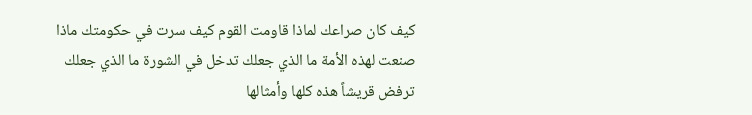كيف كان صراعك لماذا قاومت القوم كيف سرت في حكومتك ماذا صنعت لهذه الأمة ما الذي جعلك تدخل في الشورة ما الذي جعلك ترفض قريشاً هذه كلها وأمثالها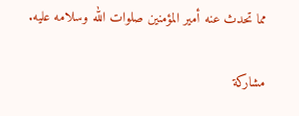مما تحدث عنه أمير المؤمنين صلوات الله وسلامه عليه.

مشاركة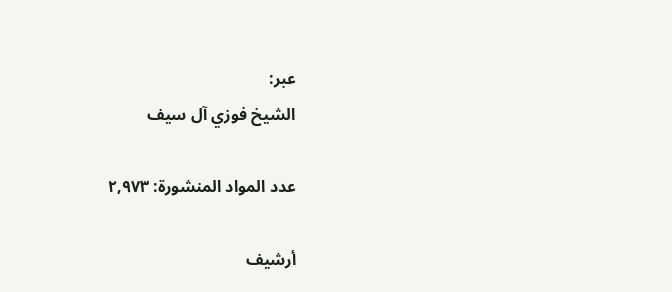عبر:
الشيخ فوزي آل سيف

عدد المواد المنشورة: ٢,٩٧٣

أرشيف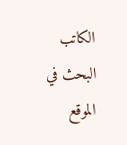الكاتب
البحث في الموقع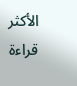الأكثر قراءة